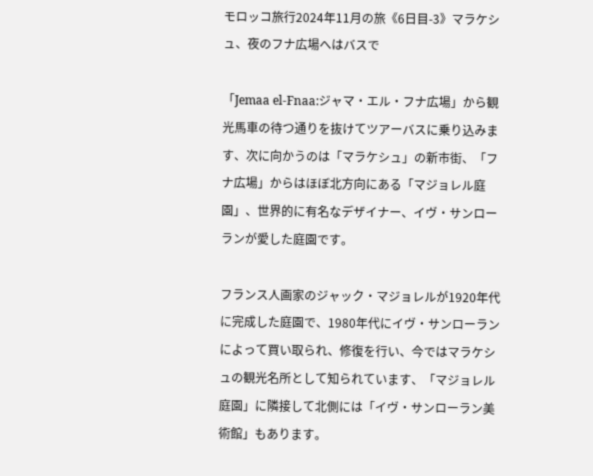モロッコ旅行2024年11月の旅《6日目-3》マラケシュ、夜のフナ広場へはバスで

「Jemaa el-Fnaa:ジャマ・エル・フナ広場」から観光馬車の待つ通りを抜けてツアーバスに乗り込みます、次に向かうのは「マラケシュ」の新市街、「フナ広場」からはほぼ北方向にある「マジョレル庭園」、世界的に有名なデザイナー、イヴ・サンローランが愛した庭園です。

フランス人画家のジャック・マジョレルが1920年代に完成した庭園で、1980年代にイヴ・サンローランによって買い取られ、修復を行い、今ではマラケシュの観光名所として知られています、「マジョレル庭園」に隣接して北側には「イヴ・サンローラン美術館」もあります。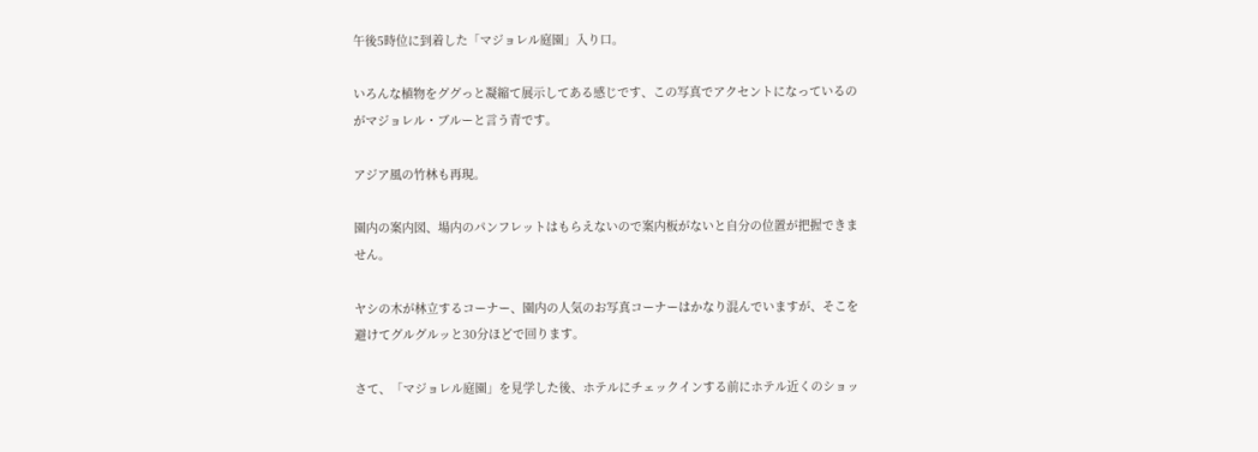午後5時位に到着した「マジョレル庭園」入り口。

いろんな植物をググっと凝縮て展示してある感じです、この写真でアクセントになっているのがマジョレル・ブルーと言う青です。

アジア風の竹林も再現。

園内の案内図、場内のパンフレットはもらえないので案内板がないと自分の位置が把握できません。

ヤシの木が林立するコーナー、園内の人気のお写真コーナーはかなり混んでいますが、そこを避けてグルグルッと30分ほどで回ります。

さて、「マジョレル庭園」を見学した後、ホテルにチェックインする前にホテル近くのショッ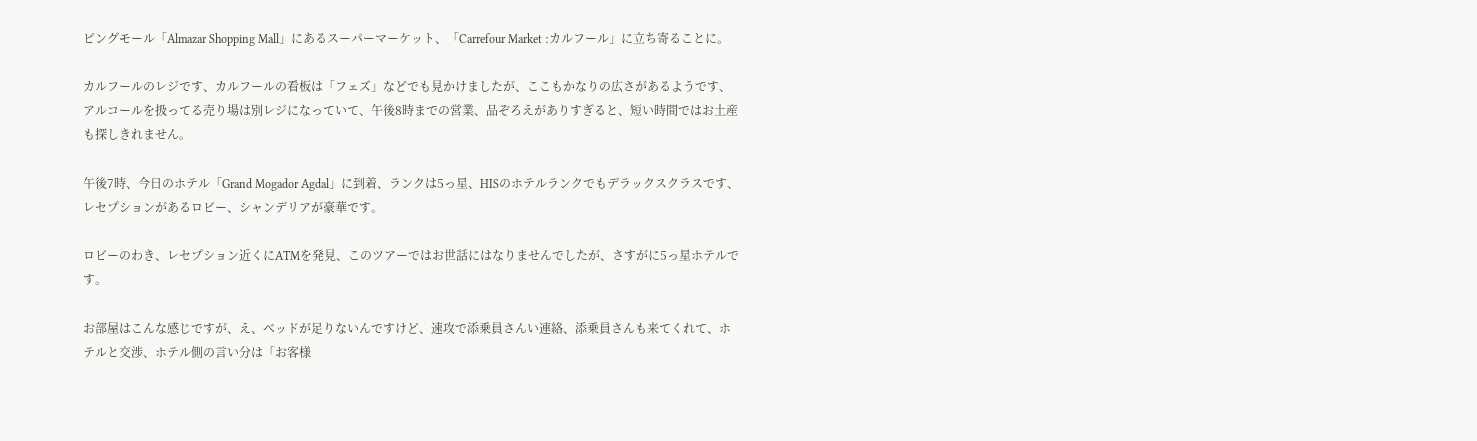ピングモール「Almazar Shopping Mall」にあるスーパーマーケット、「Carrefour Market :カルフール」に立ち寄ることに。

カルフールのレジです、カルフールの看板は「フェズ」などでも見かけましたが、ここもかなりの広さがあるようです、アルコールを扱ってる売り場は別レジになっていて、午後8時までの営業、品ぞろえがありすぎると、短い時間ではお土産も探しきれません。

午後7時、今日のホテル「Grand Mogador Agdal」に到着、ランクは5っ星、HISのホテルランクでもデラックスクラスです、レセプションがあるロビー、シャンデリアが豪華です。

ロビーのわき、レセプション近くにATMを発見、このツアーではお世話にはなりませんでしたが、さすがに5っ星ホテルです。

お部屋はこんな感じですが、え、ベッドが足りないんですけど、速攻で添乗員さんい連絡、添乗員さんも来てくれて、ホテルと交渉、ホテル側の言い分は「お客様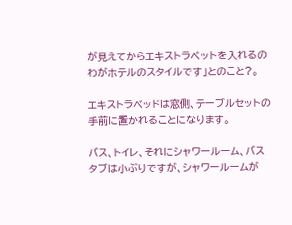が見えてからエキストラベットを入れるのわがホテルのスタイルです」とのこと?。

エキストラべッドは窓側、テーブルセットの手前に置かれることになります。

バス、トイレ、それにシャワールーム、バスタブは小ぶりですが、シャワールームが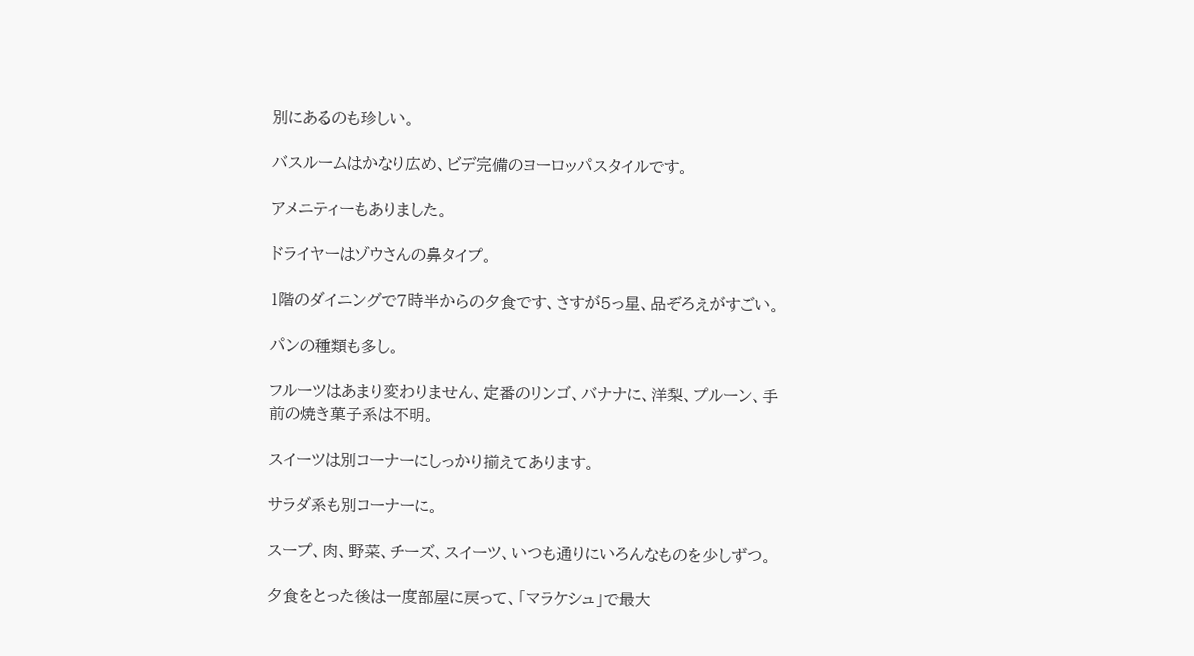別にあるのも珍しい。

バスルームはかなり広め、ビデ完備のヨーロッパスタイルです。

アメニティーもありました。

ドライヤーはゾウさんの鼻タイプ。

1階のダイニングで7時半からの夕食です、さすが5っ星、品ぞろえがすごい。

パンの種類も多し。

フルーツはあまり変わりません、定番のリンゴ、バナナに、洋梨、プルーン、手前の焼き菓子系は不明。

スイーツは別コーナーにしっかり揃えてあります。

サラダ系も別コーナーに。

スープ、肉、野菜、チーズ、スイーツ、いつも通りにいろんなものを少しずつ。

夕食をとった後は一度部屋に戻って、「マラケシュ」で最大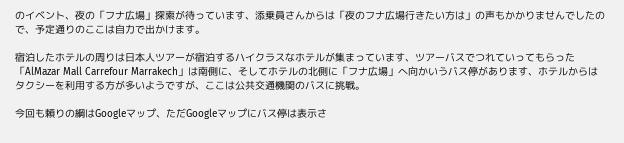のイベント、夜の「フナ広場」探索が待っています、添乗員さんからは「夜のフナ広場行きたい方は」の声もかかりませんでしたので、予定通りのここは自力で出かけます。

宿泊したホテルの周りは日本人ツアーが宿泊するハイクラスなホテルが集まっています、ツアーバスでつれていってもらった「AlMazar Mall Carrefour Marrakech」は南側に、そしてホテルの北側に「フナ広場」へ向かいうバス停があります、ホテルからはタクシーを利用する方が多いようですが、ここは公共交通機関のバスに挑戦。

今回も頼りの綱はGoogleマップ、ただGoogleマップにバス停は表示さ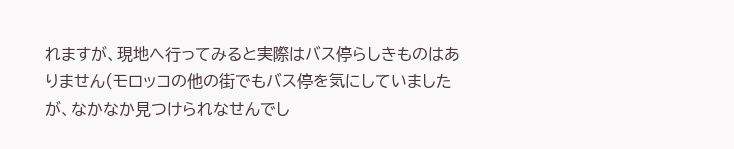れますが、現地へ行ってみると実際はバス停らしきものはありません(モロッコの他の街でもバス停を気にしていましたが、なかなか見つけられなせんでし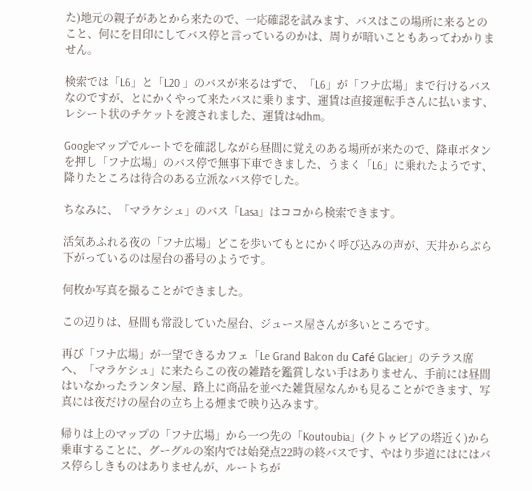た)地元の親子があとから来たので、一応確認を試みます、バスはこの場所に来るとのこと、何にを目印にしてバス停と言っているのかは、周りが暗いこともあってわかりません。

検索では「L6」と「L20 」のバスが来るはずで、「L6」が「フナ広場」まで行けるバスなのですが、とにかくやって来たバスに乗ります、運賃は直接運転手さんに払います、レシート状のチケットを渡されました、運賃は4dhm。

Googleマップでルートでを確認しながら昼間に覚えのある場所が来たので、降車ボタンを押し「フナ広場」のバス停で無事下車できました、うまく「L6」に乗れたようです、降りたところは待合のある立派なバス停でした。

ちなみに、「マラケシュ」のバス「Lasa」はココから検索できます。

活気あふれる夜の「フナ広場」どこを歩いてもとにかく呼び込みの声が、天井からぶら下がっているのは屋台の番号のようです。

何枚か写真を撮ることができました。

この辺りは、昼間も常設していた屋台、ジュース屋さんが多いところです。

再び「フナ広場」が一望できるカフェ「Le Grand Balcon du Café Glacier」のテラス席へ、「マラケシュ」に来たらこの夜の雑踏を鑑賞しない手はありません、手前には昼間はいなかったランタン屋、路上に商品を並べた雑貨屋なんかも見ることができます、写真には夜だけの屋台の立ち上る煙まで映り込みます。

帰りは上のマップの「フナ広場」から一つ先の「Koutoubia」(クトゥビアの塔近く)から乗車することに、グーグルの案内では始発点22時の終バスです、やはり歩道にはにはバス停らしきものはありませんが、ルートちが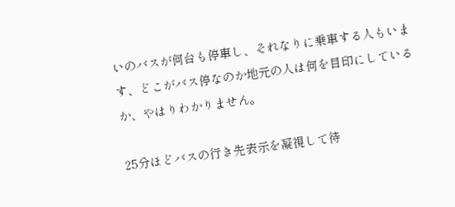いのバスが何台も停車し、それなりに乗車する人もいます、どこがバス停なのか地元の人は何を目印にしているか、やはりわかりません。

25分ほどバスの行き先表示を凝視して待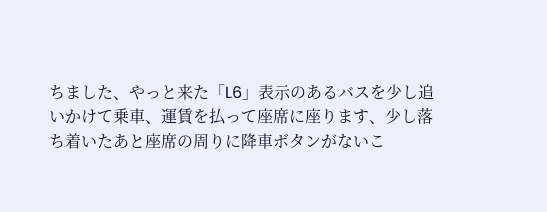ちました、やっと来た「L6」表示のあるバスを少し追いかけて乗車、運賃を払って座席に座ります、少し落ち着いたあと座席の周りに降車ボタンがないこ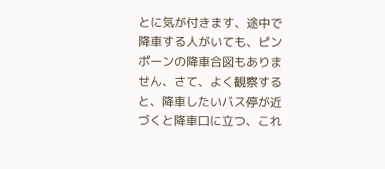とに気が付きます、途中で降車する人がいても、ピンポーンの降車合図もありません、さて、よく観察すると、降車したいバス停が近づくと降車口に立つ、これ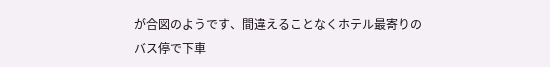が合図のようです、間違えることなくホテル最寄りのバス停で下車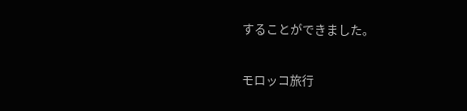することができました。

モロッコ旅行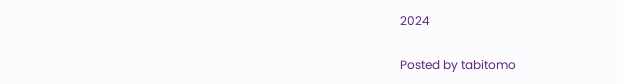2024

Posted by tabitomo